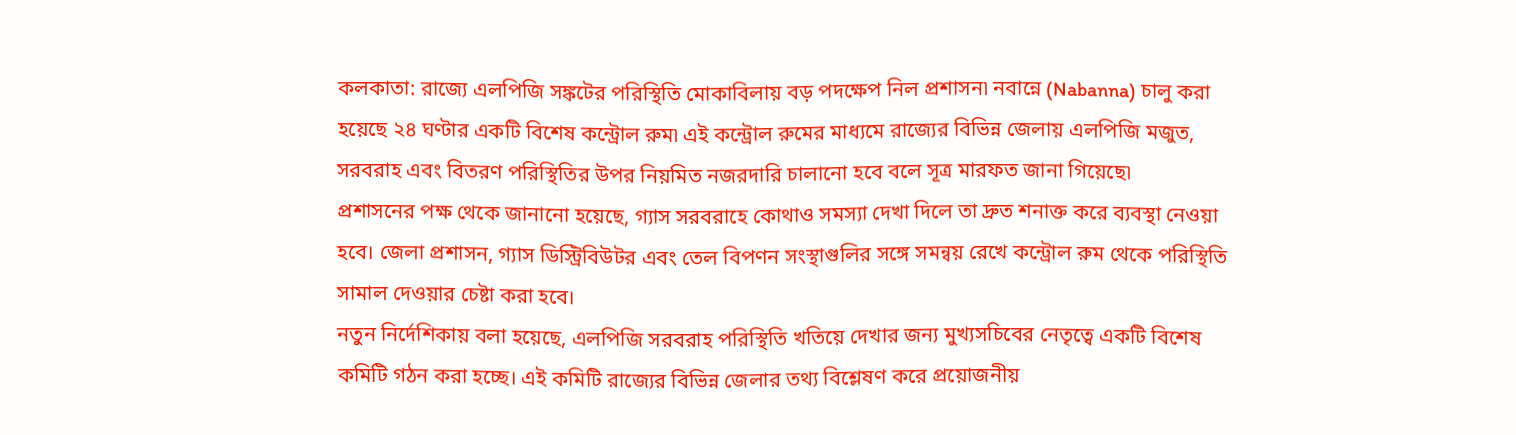কলকাতা: রাজ্যে এলপিজি সঙ্কটের পরিস্থিতি মোকাবিলায় বড় পদক্ষেপ নিল প্রশাসন৷ নবান্নে (Nabanna) চালু করা হয়েছে ২৪ ঘণ্টার একটি বিশেষ কন্ট্রোল রুম৷ এই কন্ট্রোল রুমের মাধ্যমে রাজ্যের বিভিন্ন জেলায় এলপিজি মজুত, সরবরাহ এবং বিতরণ পরিস্থিতির উপর নিয়মিত নজরদারি চালানো হবে বলে সূত্র মারফত জানা গিয়েছে৷
প্রশাসনের পক্ষ থেকে জানানো হয়েছে, গ্যাস সরবরাহে কোথাও সমস্যা দেখা দিলে তা দ্রুত শনাক্ত করে ব্যবস্থা নেওয়া হবে। জেলা প্রশাসন, গ্যাস ডিস্ট্রিবিউটর এবং তেল বিপণন সংস্থাগুলির সঙ্গে সমন্বয় রেখে কন্ট্রোল রুম থেকে পরিস্থিতি সামাল দেওয়ার চেষ্টা করা হবে।
নতুন নির্দেশিকায় বলা হয়েছে, এলপিজি সরবরাহ পরিস্থিতি খতিয়ে দেখার জন্য মুখ্যসচিবের নেতৃত্বে একটি বিশেষ কমিটি গঠন করা হচ্ছে। এই কমিটি রাজ্যের বিভিন্ন জেলার তথ্য বিশ্লেষণ করে প্রয়োজনীয়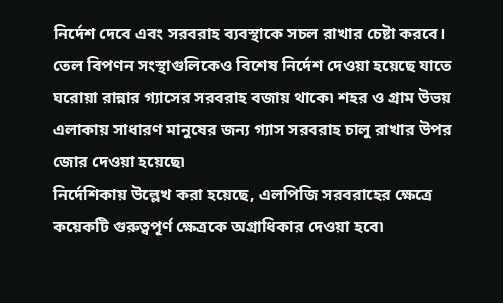নির্দেশ দেবে এবং সরবরাহ ব্যবস্থাকে সচল রাখার চেষ্টা করবে। তেল বিপণন সংস্থাগুলিকেও বিশেষ নির্দেশ দেওয়া হয়েছে যাতে ঘরোয়া রান্নার গ্যাসের সরবরাহ বজায় থাকে৷ শহর ও গ্রাম উভয় এলাকায় সাধারণ মানুষের জন্য গ্যাস সরবরাহ চালু রাখার উপর জোর দেওয়া হয়েছে৷
নির্দেশিকায় উল্লেখ করা হয়েছে, এলপিজি সরবরাহের ক্ষেত্রে কয়েকটি গুরুত্বপূর্ণ ক্ষেত্রকে অগ্রাধিকার দেওয়া হবে৷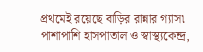প্রথমেই রয়েছে বাড়ির রান্নার গ্যাস৷ পাশাপাশি হাসপাতাল ও স্বাস্থ্যকেন্দ্র,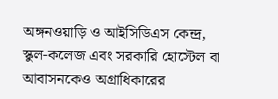অঙ্গনওয়াড়ি ও আইসিডিএস কেন্দ্র, স্কুল-কলেজ এবং সরকারি হোস্টেল বা আবাসনকেও অগ্রাধিকারের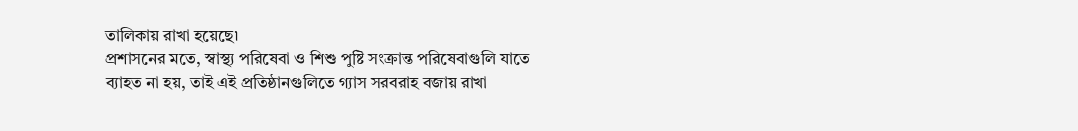তালিকায় রাখা হয়েছে৷
প্রশাসনের মতে, স্বাস্থ্য পরিষেবা ও শিশু পুষ্টি সংক্রান্ত পরিষেবাগুলি যাতে ব্যাহত না হয়, তাই এই প্রতিষ্ঠানগুলিতে গ্যাস সরবরাহ বজায় রাখা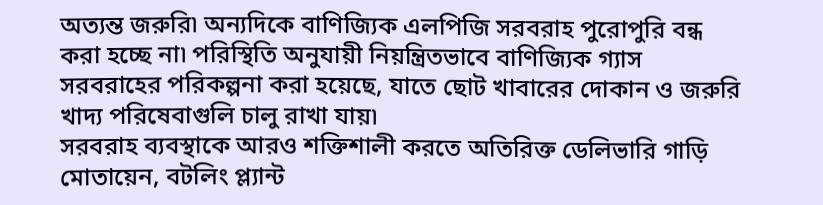অত্যন্ত জরুরি৷ অন্যদিকে বাণিজ্যিক এলপিজি সরবরাহ পুরোপুরি বন্ধ করা হচ্ছে না৷ পরিস্থিতি অনুযায়ী নিয়ন্ত্রিতভাবে বাণিজ্যিক গ্যাস সরবরাহের পরিকল্পনা করা হয়েছে, যাতে ছোট খাবারের দোকান ও জরুরি খাদ্য পরিষেবাগুলি চালু রাখা যায়৷
সরবরাহ ব্যবস্থাকে আরও শক্তিশালী করতে অতিরিক্ত ডেলিভারি গাড়ি মোতায়েন, বটলিং প্ল্যান্ট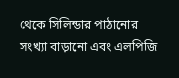থেকে সিলিন্ডার পাঠানোর সংখ্যা বাড়ানো এবং এলপিজি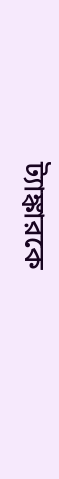ট্যাঙ্কারকে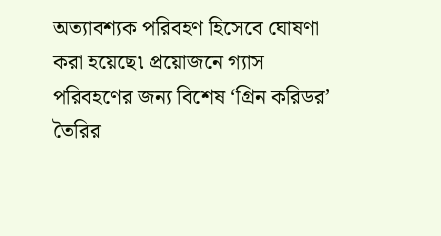অত্যাবশ্যক পরিবহণ হিসেবে ঘোষণা করা হয়েছে৷ প্রয়োজনে গ্যাস পরিবহণের জন্য বিশেষ ‘গ্রিন করিডর’ তৈরির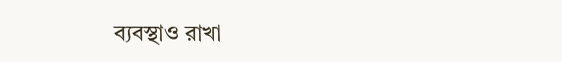ব্যবস্থাও রাখা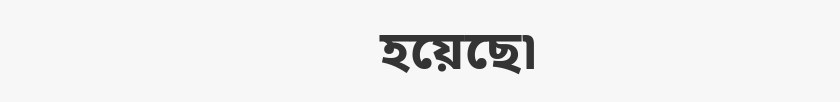হয়েছে৷